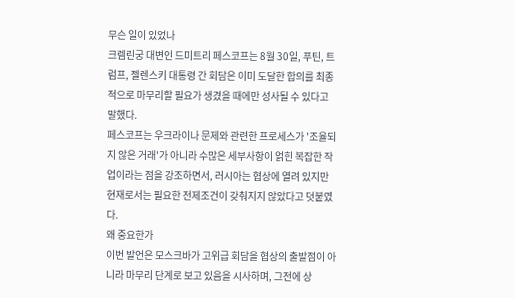무슨 일이 있었나
크렘린궁 대변인 드미트리 페스코프는 8월 30일, 푸틴, 트럼프, 젤렌스키 대통령 간 회담은 이미 도달한 합의를 최종적으로 마무리할 필요가 생겼을 때에만 성사될 수 있다고 말했다.
페스코프는 우크라이나 문제와 관련한 프로세스가 '조율되지 않은 거래'가 아니라 수많은 세부사항이 얽힌 복잡한 작업이라는 점을 강조하면서, 러시아는 협상에 열려 있지만 현재로서는 필요한 전제조건이 갖춰지지 않았다고 덧붙였다.
왜 중요한가
이번 발언은 모스크바가 고위급 회담을 협상의 출발점이 아니라 마무리 단계로 보고 있음을 시사하며, 그전에 상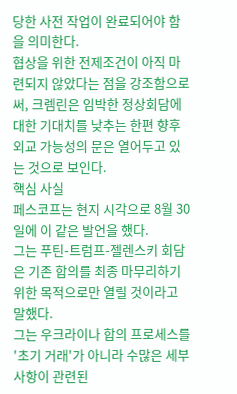당한 사전 작업이 완료되어야 함을 의미한다.
협상을 위한 전제조건이 아직 마련되지 않았다는 점을 강조함으로써, 크렘린은 임박한 정상회담에 대한 기대치를 낮추는 한편 향후 외교 가능성의 문은 열어두고 있는 것으로 보인다.
핵심 사실
페스코프는 현지 시각으로 8월 30일에 이 같은 발언을 했다.
그는 푸틴-트럼프-젤렌스키 회담은 기존 합의를 최종 마무리하기 위한 목적으로만 열릴 것이라고 말했다.
그는 우크라이나 합의 프로세스를 '초기 거래'가 아니라 수많은 세부사항이 관련된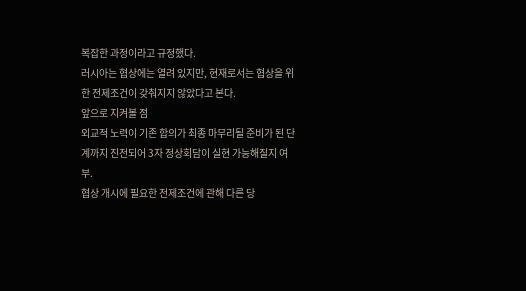복잡한 과정이라고 규정했다.
러시아는 협상에는 열려 있지만, 현재로서는 협상을 위한 전제조건이 갖춰지지 않았다고 본다.
앞으로 지켜볼 점
외교적 노력이 기존 합의가 최종 마무리될 준비가 된 단계까지 진전되어 3자 정상회담이 실현 가능해질지 여부.
협상 개시에 필요한 전제조건에 관해 다른 당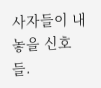사자들이 내놓을 신호들.